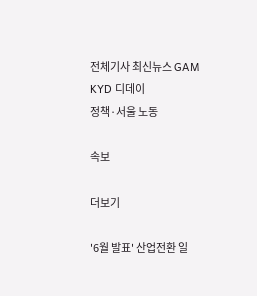전체기사 최신뉴스 GAM
KYD 디데이
정책·서울 노동

속보

더보기

'6월 발표' 산업전환 일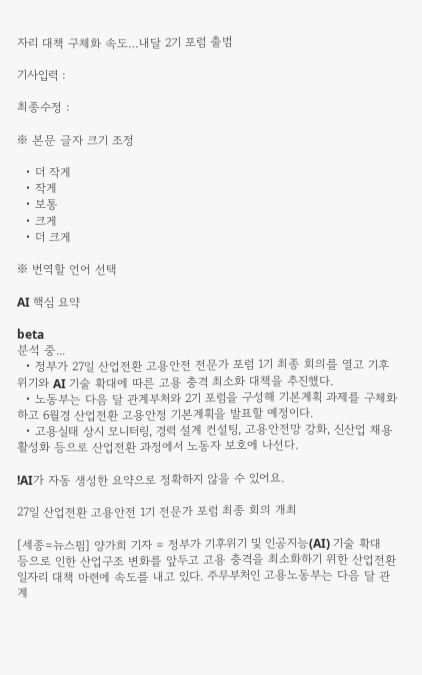자리 대책 구체화 속도…내달 2기 포럼 출범

기사입력 :

최종수정 :

※ 본문 글자 크기 조정

  • 더 작게
  • 작게
  • 보통
  • 크게
  • 더 크게

※ 번역할 언어 선택

AI 핵심 요약

beta
분석 중...
  • 정부가 27일 산업전환 고용안전 전문가 포럼 1기 최종 회의를 열고 기후위기와 AI 기술 확대에 따른 고용 충격 최소화 대책을 추진했다.
  • 노동부는 다음 달 관계부처와 2기 포럼을 구성해 기본계획 과제를 구체화하고 6월경 산업전환 고용안정 기본계획을 발표할 예정이다.
  • 고용실태 상시 모니터링, 경력 설계 컨설팅, 고용안전망 강화, 신산업 채용 활성화 등으로 산업전환 과정에서 노동자 보호에 나선다.

!AI가 자동 생성한 요약으로 정확하지 않을 수 있어요.

27일 산업전환 고용안전 1기 전문가 포럼 최종 회의 개최

[세종=뉴스핌] 양가희 기자 = 정부가 기후위기 및 인공지능(AI) 기술 확대 등으로 인한 산업구조 변화를 앞두고 고용 충격을 최소화하기 위한 산업전환 일자리 대책 마련에 속도를 내고 있다. 주무부처인 고용노동부는 다음 달 관계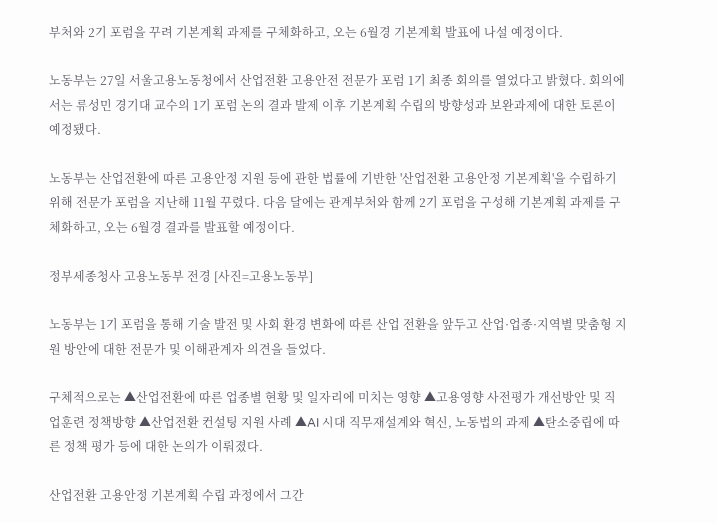부처와 2기 포럼을 꾸려 기본계획 과제를 구체화하고, 오는 6월경 기본계획 발표에 나설 예정이다.

노동부는 27일 서울고용노동청에서 산업전환 고용안전 전문가 포럼 1기 최종 회의를 열었다고 밝혔다. 회의에서는 류성민 경기대 교수의 1기 포럼 논의 결과 발제 이후 기본계획 수립의 방향성과 보완과제에 대한 토론이 예정됐다.

노동부는 산업전환에 따른 고용안정 지원 등에 관한 법률에 기반한 '산업전환 고용안정 기본계획'을 수립하기 위해 전문가 포럼을 지난해 11월 꾸렸다. 다음 달에는 관계부처와 함께 2기 포럼을 구성해 기본계획 과제를 구체화하고, 오는 6월경 결과를 발표할 예정이다.

정부세종청사 고용노동부 전경 [사진=고용노동부]

노동부는 1기 포럼을 통해 기술 발전 및 사회 환경 변화에 따른 산업 전환을 앞두고 산업·업종·지역별 맞춤형 지원 방안에 대한 전문가 및 이해관계자 의견을 들었다.

구체적으로는 ▲산업전환에 따른 업종별 현황 및 일자리에 미치는 영향 ▲고용영향 사전평가 개선방안 및 직업훈련 정책방향 ▲산업전환 컨설팅 지원 사례 ▲AI 시대 직무재설계와 혁신, 노동법의 과제 ▲탄소중립에 따른 정책 평가 등에 대한 논의가 이뤄졌다.

산업전환 고용안정 기본계획 수립 과정에서 그간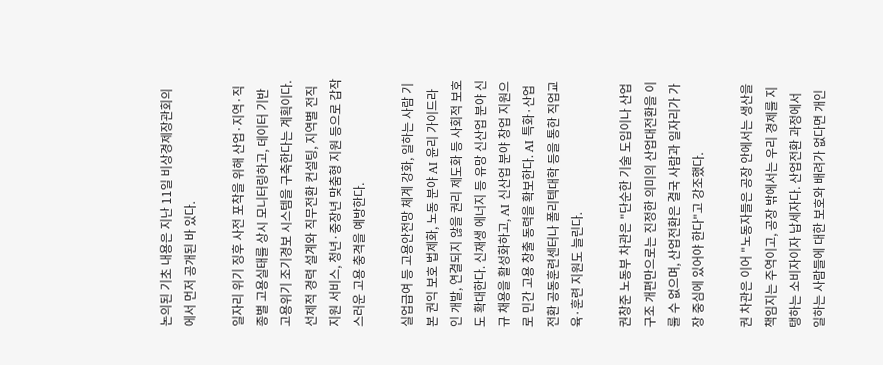논의된 기초 내용은 지난 11일 비상경제장관회의에서 먼저 공개된 바 있다.

일자리 위기 징후 사전 포착을 위해 산업·지역·직종별 고용실태를 상시 모니터링하고, 데이터 기반 고용위기 조기경보 시스템을 구축한다는 계획이다. 선제적 경력 설계와 직무전환 컨설팅, 지역별 전직 지원 서비스, 청년·중장년 맞춤형 지원 등으로 갑작스러운 고용 충격을 예방한다.

실업급여 등 고용안전망 체계 강화, 일하는 사람 기본 권익 보호 법제화, 노동 분야 AI 윤리 가이드라인 개발, 연결되지 않을 권리 제도화 등 사회적 보호도 확대한다. 신재생 에너지 등 유망 신산업 분야 신규 채용을 활성화하고, AI 신산업 분야 창업 지원으로 민간 고용 창출 동력을 확보한다. AI 특화·산업전환 공동훈련센터나 폴리텍대학 등을 통한 직업교육·훈련 지원도 늘린다.

권창준 노동부 차관은 "단순한 기술 도입이나 산업구조 개편만으로는 진정한 의미의 산업대전환을 이룰 수 없으며, 산업전환은 결국 사람과 일자리가 가장 중심에 있어야 한다"고 강조했다.

권 차관은 이어 "노동자들은 공장 안에서는 생산을 책임지는 주역이고, 공장 밖에서는 우리 경제를 지탱하는 소비자이자 납세자다. 산업전환 과정에서 일하는 사람들에 대한 보호와 배려가 없다면 개인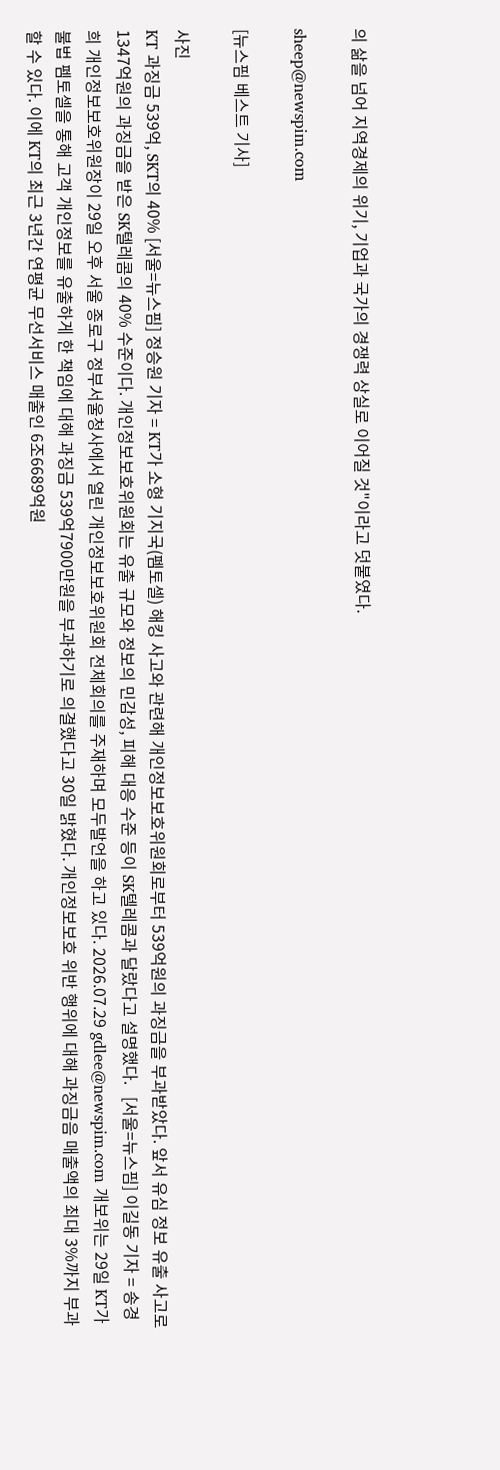의 삶을 넘어 지역경제의 위기, 기업과 국가의 경쟁력 상실로 이어질 것"이라고 덧붙였다.

sheep@newspim.com

[뉴스핌 베스트 기사]

사진
KT 과징금 539억, SKT의 40% [서울=뉴스핌] 정승원 기자 = KT가 소형 기지국(펨토셀) 해킹 사고와 관련해 개인정보보호위원회로부터 539억원의 과징금을 부과받았다. 앞서 유심 정보 유출 사고로 1347억원의 과징금을 받은 SK텔레콤의 40% 수준이다. 개인정보보호위원회는 유출 규모와 정보의 민감성, 피해 대응 수준 등이 SK텔레콤과 달랐다고 설명했다.   [서울=뉴스핌] 이길동 기자 = 송경희 개인정보보호위원장이 29일 오후 서울 종로구 정부서울청사에서 열린 개인정보보호위원회 전체회의를 주재하며 모두발언을 하고 있다. 2026.07.29 gdlee@newspim.com 개보위는 29일 KT가 불법 펨토셀을 통해 고객 개인정보를 유출하게 한 책임에 대해 과징금 539억7900만원을 부과하기로 의결했다고 30일 밝혔다. 개인정보보호 위반 행위에 대해 과징금음 매출액의 최대 3%까지 부과할 수 있다. 이에 KT의 최근 3년간 연평균 무선서비스 매출인 6조6689억원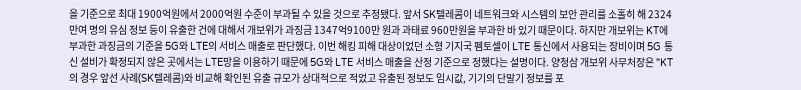을 기준으로 최대 1900억원에서 2000억원 수준이 부과될 수 있을 것으로 추정됐다. 앞서 SK텔레콤이 네트워크와 시스템의 보안 관리를 소홀히 해 2324만여 명의 유심 정보 등이 유출한 건에 대해서 개보위가 과징금 1347억9100만 원과 과태료 960만원을 부과한 바 있기 때문이다. 하지만 개보위는 KT에 부과한 과징금의 기준을 5G와 LTE의 서비스 매출로 판단했다. 이번 해킹 피해 대상이었던 소형 기지국 펨토셀이 LTE 통신에서 사용되는 장비이며 5G 통신 설비가 확정되지 않은 곳에서는 LTE망을 이용하기 때문에 5G와 LTE 서비스 매출을 산정 기준으로 정했다는 설명이다. 양청삼 개보위 사무처장은 "KT의 경우 앞선 사례(SK텔레콤)와 비교해 확인된 유출 규모가 상대적으로 적었고 유출된 정보도 임시값, 기기의 단말기 정보를 포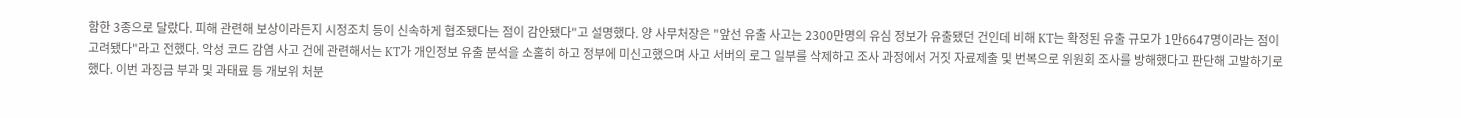함한 3종으로 달랐다. 피해 관련해 보상이라든지 시정조치 등이 신속하게 협조됐다는 점이 감안됐다"고 설명했다. 양 사무처장은 "앞선 유출 사고는 2300만명의 유심 정보가 유출됐던 건인데 비해 KT는 확정된 유출 규모가 1만6647명이라는 점이 고려됐다"라고 전했다. 악성 코드 감염 사고 건에 관련해서는 KT가 개인정보 유출 분석을 소홀히 하고 정부에 미신고했으며 사고 서버의 로그 일부를 삭제하고 조사 과정에서 거짓 자료제출 및 번복으로 위원회 조사를 방해했다고 판단해 고발하기로 했다. 이번 과징금 부과 및 과태료 등 개보위 처분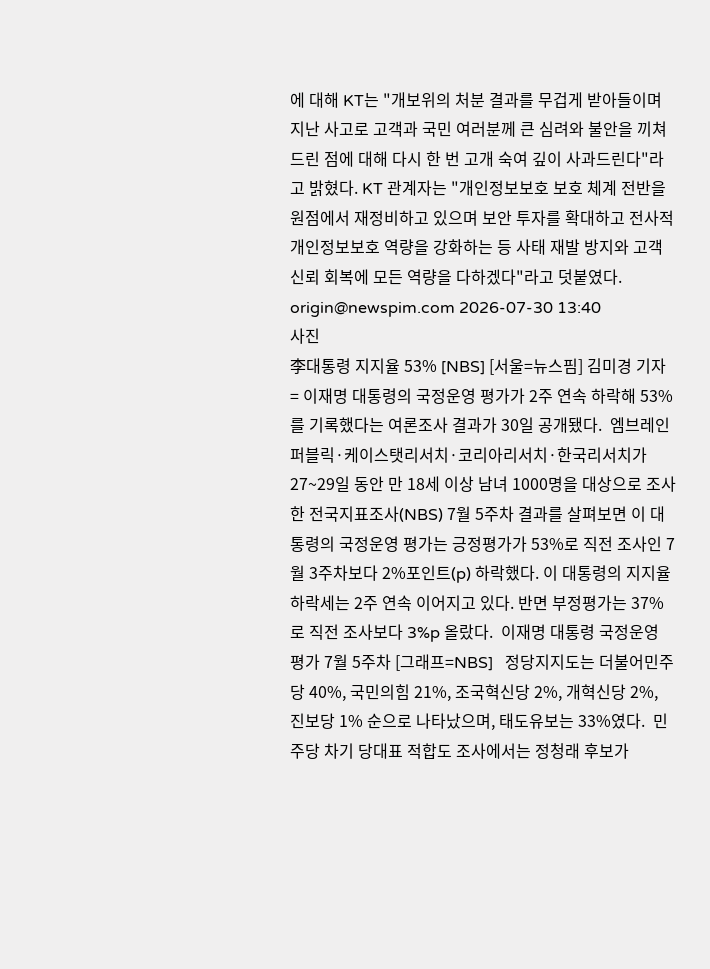에 대해 KT는 "개보위의 처분 결과를 무겁게 받아들이며 지난 사고로 고객과 국민 여러분께 큰 심려와 불안을 끼쳐드린 점에 대해 다시 한 번 고개 숙여 깊이 사과드린다"라고 밝혔다. KT 관계자는 "개인정보보호 보호 체계 전반을 원점에서 재정비하고 있으며 보안 투자를 확대하고 전사적 개인정보보호 역량을 강화하는 등 사태 재발 방지와 고객 신뢰 회복에 모든 역량을 다하겠다"라고 덧붙였다.  origin@newspim.com 2026-07-30 13:40
사진
李대통령 지지율 53% [NBS] [서울=뉴스핌] 김미경 기자 = 이재명 대통령의 국정운영 평가가 2주 연속 하락해 53%를 기록했다는 여론조사 결과가 30일 공개됐다.  엠브레인퍼블릭·케이스탯리서치·코리아리서치·한국리서치가 27~29일 동안 만 18세 이상 남녀 1000명을 대상으로 조사한 전국지표조사(NBS) 7월 5주차 결과를 살펴보면 이 대통령의 국정운영 평가는 긍정평가가 53%로 직전 조사인 7월 3주차보다 2%포인트(p) 하락했다. 이 대통령의 지지율 하락세는 2주 연속 이어지고 있다. 반면 부정평가는 37%로 직전 조사보다 3%p 올랐다.  이재명 대통령 국정운영 평가 7월 5주차 [그래프=NBS]   정당지지도는 더불어민주당 40%, 국민의힘 21%, 조국혁신당 2%, 개혁신당 2%, 진보당 1% 순으로 나타났으며, 태도유보는 33%였다.  민주당 차기 당대표 적합도 조사에서는 정청래 후보가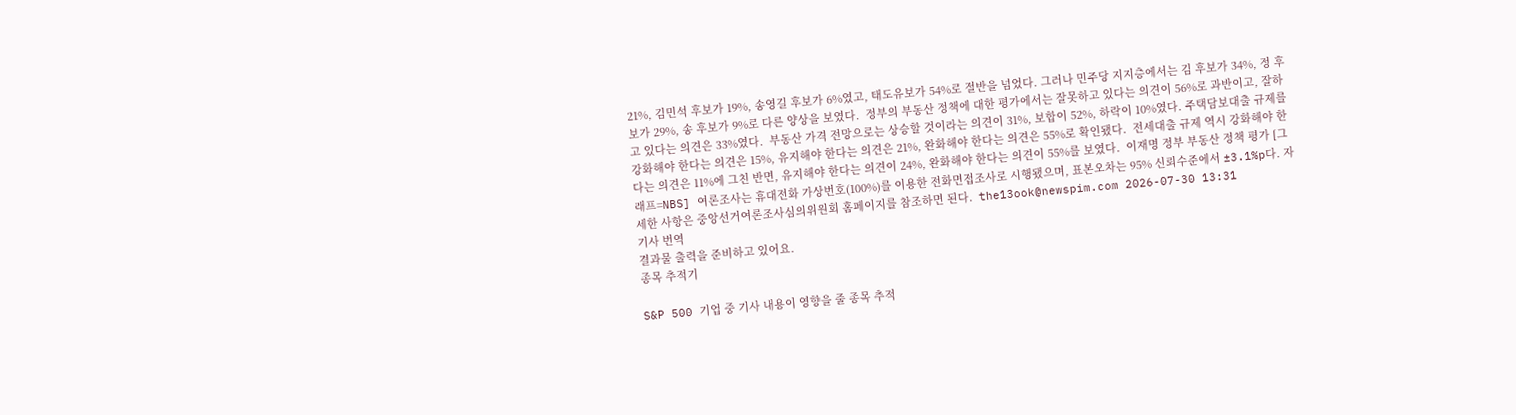21%, 김민석 후보가 19%, 송영길 후보가 6%였고, 태도유보가 54%로 절반을 넘었다. 그러나 민주당 지지층에서는 김 후보가 34%, 정 후보가 29%, 송 후보가 9%로 다른 양상을 보였다.  정부의 부동산 정책에 대한 평가에서는 잘못하고 있다는 의견이 56%로 과반이고, 잘하고 있다는 의견은 33%였다.  부동산 가격 전망으로는 상승할 것이라는 의견이 31%, 보합이 52%, 하락이 10%였다. 주택담보대출 규제를 강화해야 한다는 의견은 15%, 유지해야 한다는 의견은 21%, 완화해야 한다는 의견은 55%로 확인됐다.  전세대출 규제 역시 강화해야 한다는 의견은 11%에 그친 반면, 유지해야 한다는 의견이 24%, 완화해야 한다는 의견이 55%를 보였다.  이재명 정부 부동산 정책 평가 [그래프=NBS] 여론조사는 휴대전화 가상번호(100%)를 이용한 전화면접조사로 시행됐으며, 표본오차는 95% 신뢰수준에서 ±3.1%p다. 자세한 사항은 중앙선거여론조사심의위원회 홈페이지를 참조하면 된다.  the13ook@newspim.com 2026-07-30 13:31
기사 번역
결과물 출력을 준비하고 있어요.
종목 추적기

S&P 500 기업 중 기사 내용이 영향을 줄 종목 추적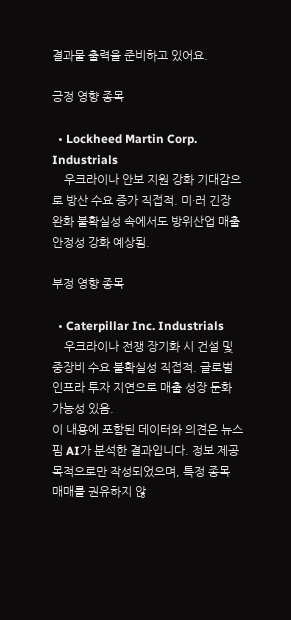결과물 출력을 준비하고 있어요.

긍정 영향 종목

  • Lockheed Martin Corp. Industrials
    우크라이나 안보 지원 강화 기대감으로 방산 수요 증가 직접적. 미·러 긴장 완화 불확실성 속에서도 방위산업 매출 안정성 강화 예상됨.

부정 영향 종목

  • Caterpillar Inc. Industrials
    우크라이나 전쟁 장기화 시 건설 및 중장비 수요 불확실성 직접적. 글로벌 인프라 투자 지연으로 매출 성장 둔화 가능성 있음.
이 내용에 포함된 데이터와 의견은 뉴스핌 AI가 분석한 결과입니다. 정보 제공 목적으로만 작성되었으며, 특정 종목 매매를 권유하지 않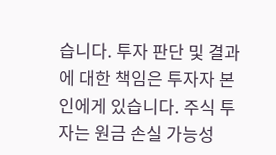습니다. 투자 판단 및 결과에 대한 책임은 투자자 본인에게 있습니다. 주식 투자는 원금 손실 가능성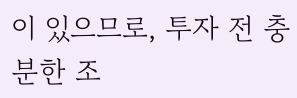이 있으므로, 투자 전 충분한 조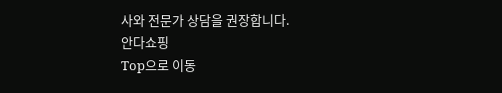사와 전문가 상담을 권장합니다.
안다쇼핑
Top으로 이동